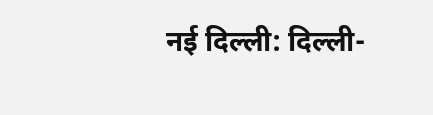नई दिल्ली: दिल्ली-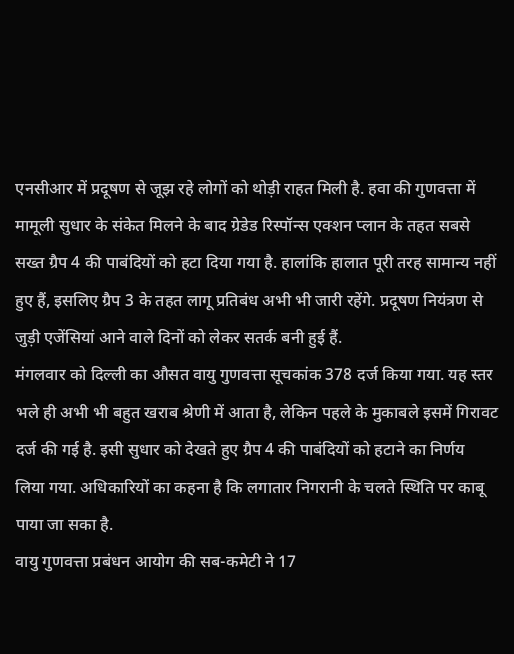एनसीआर में प्रदूषण से जूझ रहे लोगों को थोड़ी राहत मिली है. हवा की गुणवत्ता में मामूली सुधार के संकेत मिलने के बाद ग्रेडेड रिस्पॉन्स एक्शन प्लान के तहत सबसे सख्त ग्रैप 4 की पाबंदियों को हटा दिया गया है. हालांकि हालात पूरी तरह सामान्य नहीं हुए हैं, इसलिए ग्रैप 3 के तहत लागू प्रतिबंध अभी भी जारी रहेंगे. प्रदूषण नियंत्रण से जुड़ी एजेंसियां आने वाले दिनों को लेकर सतर्क बनी हुई हैं.
मंगलवार को दिल्ली का औसत वायु गुणवत्ता सूचकांक 378 दर्ज किया गया. यह स्तर भले ही अभी भी बहुत खराब श्रेणी में आता है, लेकिन पहले के मुकाबले इसमें गिरावट दर्ज की गई है. इसी सुधार को देखते हुए ग्रैप 4 की पाबंदियों को हटाने का निर्णय लिया गया. अधिकारियों का कहना है कि लगातार निगरानी के चलते स्थिति पर काबू पाया जा सका है.
वायु गुणवत्ता प्रबंधन आयोग की सब-कमेटी ने 17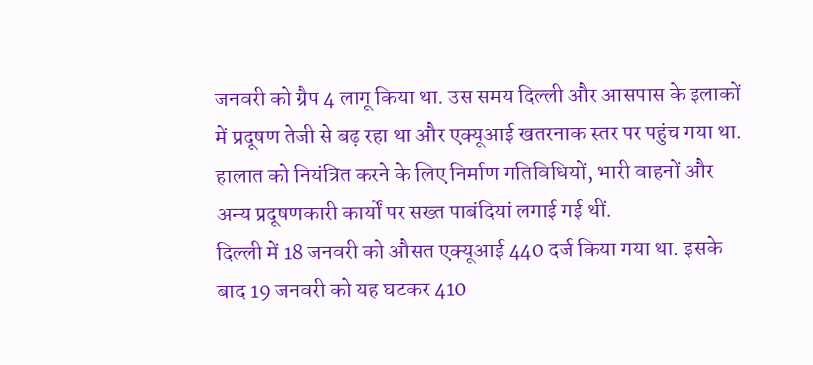जनवरी को ग्रैप 4 लागू किया था. उस समय दिल्ली और आसपास के इलाकों में प्रदूषण तेजी से बढ़ रहा था और एक्यूआई खतरनाक स्तर पर पहुंच गया था. हालात को नियंत्रित करने के लिए निर्माण गतिविधियों, भारी वाहनों और अन्य प्रदूषणकारी कार्यों पर सख्त पाबंदियां लगाई गई थीं.
दिल्ली में 18 जनवरी को औसत एक्यूआई 440 दर्ज किया गया था. इसके बाद 19 जनवरी को यह घटकर 410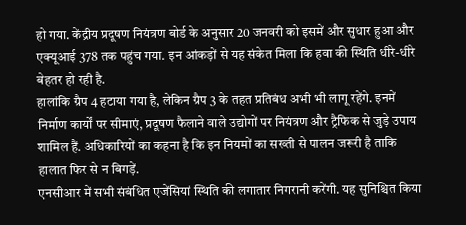हो गया. केंद्रीय प्रदूषण नियंत्रण बोर्ड के अनुसार 20 जनवरी को इसमें और सुधार हुआ और एक्यूआई 378 तक पहुंच गया. इन आंकड़ों से यह संकेत मिला कि हवा की स्थिति धीरे-धीरे बेहतर हो रही है.
हालांकि ग्रैप 4 हटाया गया है, लेकिन ग्रैप 3 के तहत प्रतिबंध अभी भी लागू रहेंगे. इनमें निर्माण कार्यों पर सीमाएं, प्रदूषण फैलाने वाले उद्योगों पर नियंत्रण और ट्रैफिक से जुड़े उपाय शामिल हैं. अधिकारियों का कहना है कि इन नियमों का सख्ती से पालन जरूरी है ताकि हालात फिर से न बिगड़ें.
एनसीआर में सभी संबंधित एजेंसियां स्थिति की लगातार निगरानी करेंगी. यह सुनिश्चित किया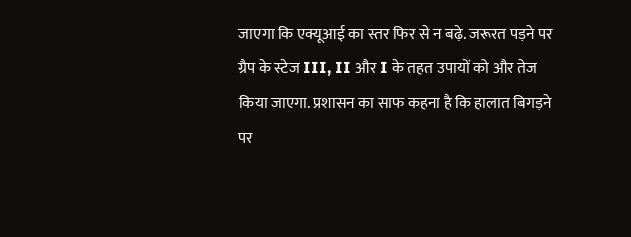जाएगा कि एक्यूआई का स्तर फिर से न बढ़े. जरूरत पड़ने पर ग्रैप के स्टेज III, II और I के तहत उपायों को और तेज किया जाएगा. प्रशासन का साफ कहना है कि हालात बिगड़ने पर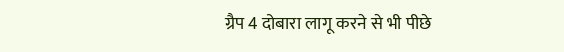ग्रैप 4 दोबारा लागू करने से भी पीछे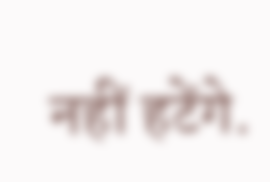नहीं हटेंगे.